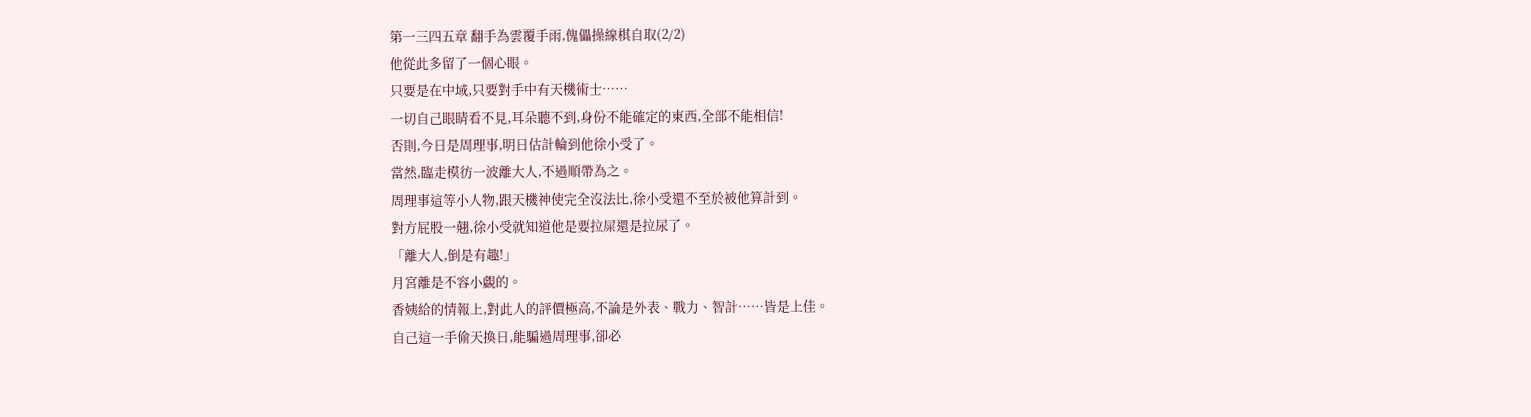第一三四五章 翻手為雲覆手雨,傀儡操線棋自取(2/2)
他從此多留了一個心眼。
只要是在中域,只要對手中有天機術士……
一切自己眼睛看不見,耳朵聽不到,身份不能確定的東西,全部不能相信!
否則,今日是周理事,明日估計輪到他徐小受了。
當然,臨走模彷一波離大人,不過順帶為之。
周理事這等小人物,跟天機神使完全沒法比,徐小受還不至於被他算計到。
對方屁股一翹,徐小受就知道他是要拉屎還是拉尿了。
「離大人,倒是有趣!」
月宮離是不容小覷的。
香姨給的情報上,對此人的評價極高,不論是外表、戰力、智計……皆是上佳。
自己這一手偷天換日,能騙過周理事,卻必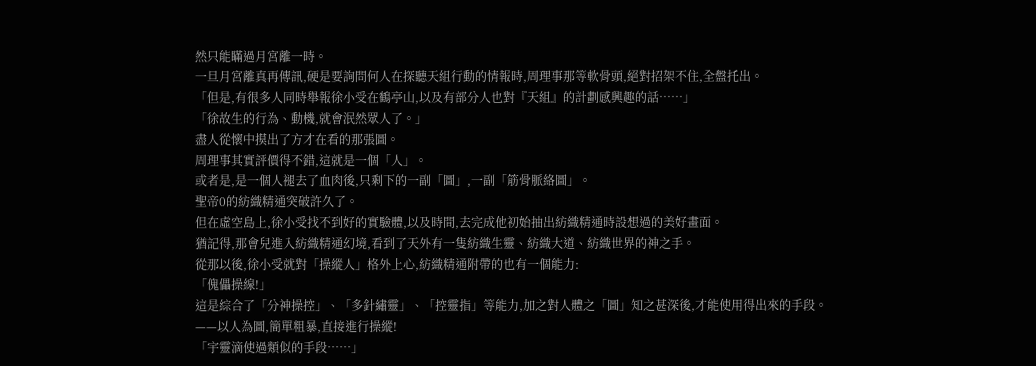然只能瞞過月宮離一時。
一旦月宮離真再傳訊,硬是要詢問何人在探聽天組行動的情報時,周理事那等軟骨頭,絕對招架不住,全盤托出。
「但是,有很多人同時舉報徐小受在鶴亭山,以及有部分人也對『天組』的計劃感興趣的話……」
「徐故生的行為、動機,就會泯然眾人了。」
盡人從懷中摸出了方才在看的那張圖。
周理事其實評價得不錯,這就是一個「人」。
或者是,是一個人褪去了血肉後,只剩下的一副「圖」,一副「筋骨脈絡圖」。
聖帝0的紡織精通突破許久了。
但在虛空島上,徐小受找不到好的實驗體,以及時間,去完成他初始抽出紡織精通時設想過的美好畫面。
猶記得,那會兒進入紡織精通幻境,看到了天外有一隻紡織生靈、紡織大道、紡織世界的神之手。
從那以後,徐小受就對「操縱人」格外上心,紡織精通附帶的也有一個能力:
「傀儡操線!」
這是綜合了「分神操控」、「多針繡靈」、「控靈指」等能力,加之對人體之「圖」知之甚深後,才能使用得出來的手段。
——以人為圖,簡單粗暴,直接進行操縱!
「宇靈滴使過類似的手段……」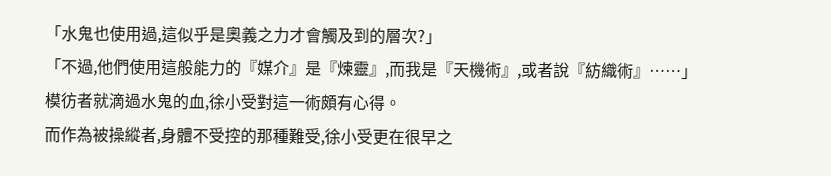「水鬼也使用過,這似乎是奧義之力才會觸及到的層次?」
「不過,他們使用這般能力的『媒介』是『煉靈』,而我是『天機術』,或者說『紡織術』……」
模彷者就滴過水鬼的血,徐小受對這一術頗有心得。
而作為被操縱者,身體不受控的那種難受,徐小受更在很早之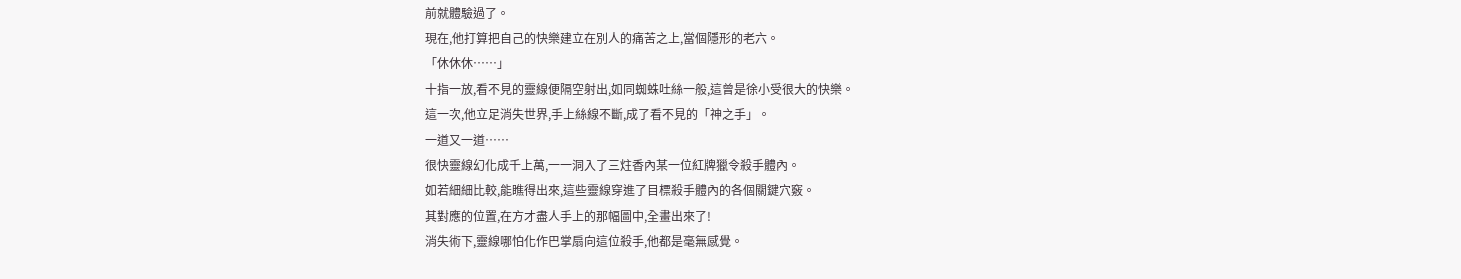前就體驗過了。
現在,他打算把自己的快樂建立在別人的痛苦之上,當個隱形的老六。
「休休休……」
十指一放,看不見的靈線便隔空射出,如同蜘蛛吐絲一般,這曾是徐小受很大的快樂。
這一次,他立足消失世界,手上絲線不斷,成了看不見的「神之手」。
一道又一道……
很快靈線幻化成千上萬,一一洞入了三炷香內某一位紅牌獵令殺手體內。
如若細細比較,能瞧得出來,這些靈線穿進了目標殺手體內的各個關鍵穴竅。
其對應的位置,在方才盡人手上的那幅圖中,全畫出來了!
消失術下,靈線哪怕化作巴掌扇向這位殺手,他都是毫無感覺。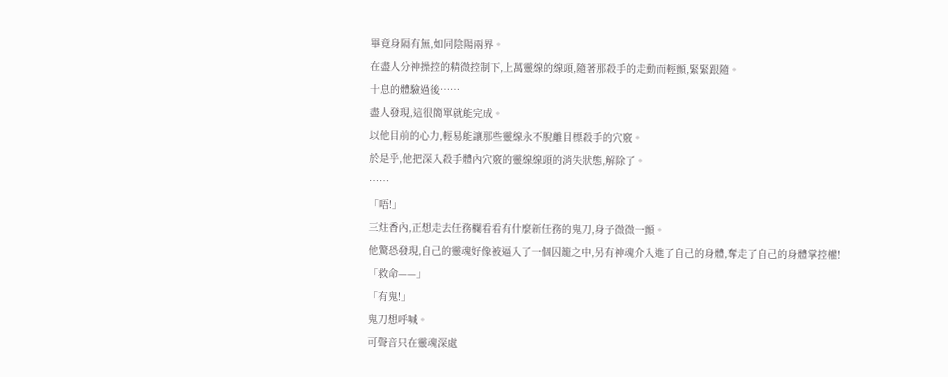畢竟身隔有無,如同陰陽兩界。
在盡人分神操控的精微控制下,上萬靈線的線頭,隨著那殺手的走動而輕顫,緊緊跟隨。
十息的體驗過後……
盡人發現,這很簡單就能完成。
以他目前的心力,輕易能讓那些靈線永不脫離目標殺手的穴竅。
於是乎,他把深入殺手體內穴竅的靈線線頭的消失狀態,解除了。
……
「唔!」
三炷香內,正想走去任務欄看看有什麼新任務的鬼刀,身子微微一顫。
他驚恐發現,自己的靈魂好像被逼入了一個囚籠之中,另有神魂介入進了自己的身體,奪走了自己的身體掌控權!
「救命——」
「有鬼!」
鬼刀想呼喊。
可聲音只在靈魂深處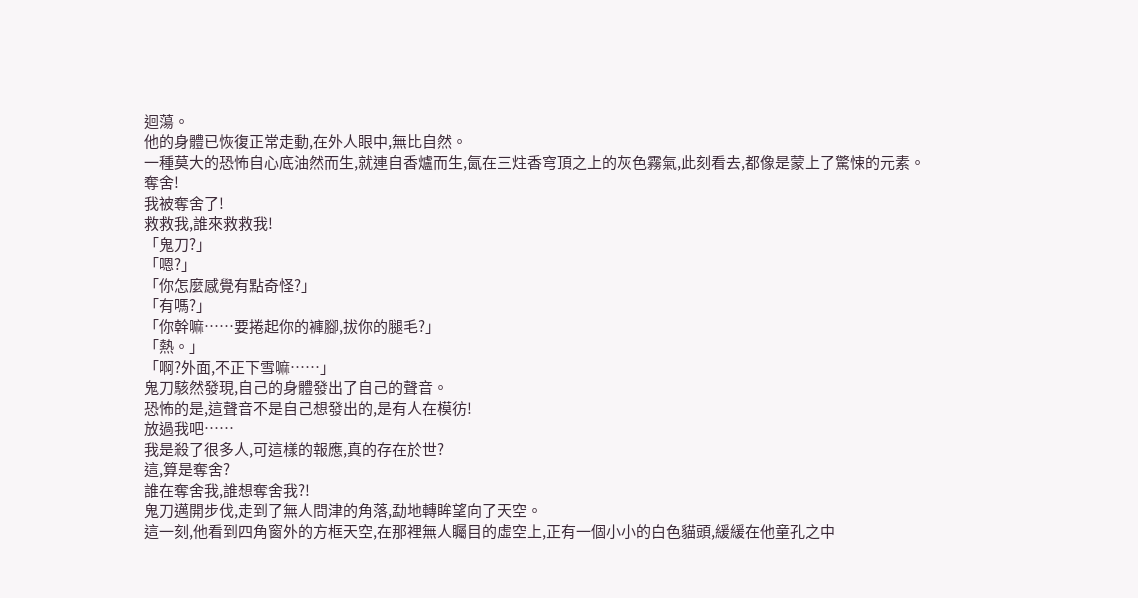迴蕩。
他的身體已恢復正常走動,在外人眼中,無比自然。
一種莫大的恐怖自心底油然而生,就連自香爐而生,氤在三炷香穹頂之上的灰色霧氣,此刻看去,都像是蒙上了驚悚的元素。
奪舍!
我被奪舍了!
救救我,誰來救救我!
「鬼刀?」
「嗯?」
「你怎麼感覺有點奇怪?」
「有嗎?」
「你幹嘛……要捲起你的褲腳,拔你的腿毛?」
「熱。」
「啊?外面,不正下雪嘛……」
鬼刀駭然發現,自己的身體發出了自己的聲音。
恐怖的是,這聲音不是自己想發出的,是有人在模彷!
放過我吧……
我是殺了很多人,可這樣的報應,真的存在於世?
這,算是奪舍?
誰在奪舍我,誰想奪舍我?!
鬼刀邁開步伐,走到了無人問津的角落,勐地轉眸望向了天空。
這一刻,他看到四角窗外的方框天空,在那裡無人矚目的虛空上,正有一個小小的白色貓頭,緩緩在他童孔之中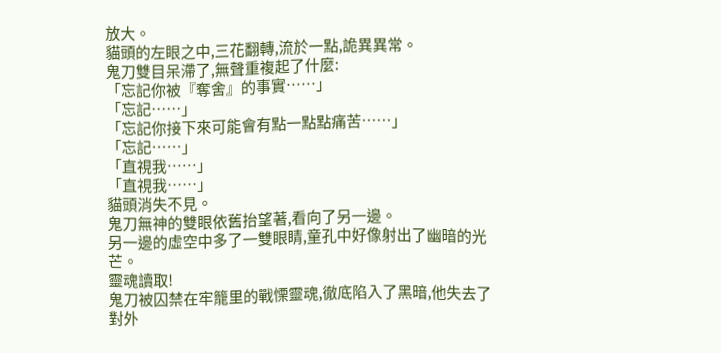放大。
貓頭的左眼之中,三花翻轉,流於一點,詭異異常。
鬼刀雙目呆滯了,無聲重複起了什麼:
「忘記你被『奪舍』的事實……」
「忘記……」
「忘記你接下來可能會有點一點點痛苦……」
「忘記……」
「直視我……」
「直視我……」
貓頭消失不見。
鬼刀無神的雙眼依舊抬望著,看向了另一邊。
另一邊的虛空中多了一雙眼睛,童孔中好像射出了幽暗的光芒。
靈魂讀取!
鬼刀被囚禁在牢籠里的戰慄靈魂,徹底陷入了黑暗,他失去了對外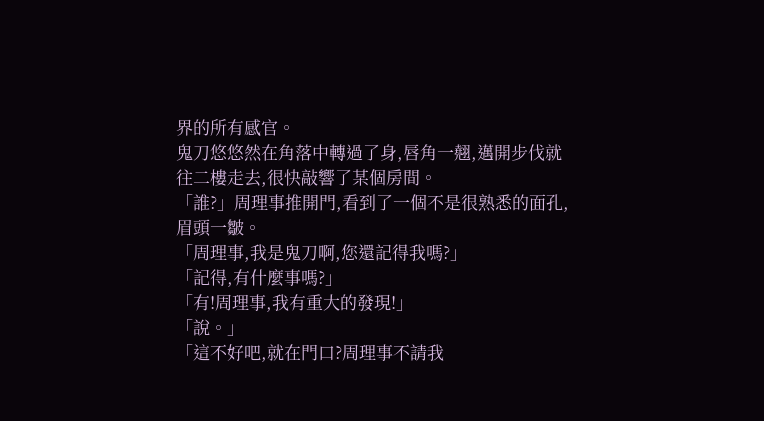界的所有感官。
鬼刀悠悠然在角落中轉過了身,唇角一翹,邁開步伐就往二樓走去,很快敲響了某個房間。
「誰?」周理事推開門,看到了一個不是很熟悉的面孔,眉頭一皺。
「周理事,我是鬼刀啊,您還記得我嗎?」
「記得,有什麼事嗎?」
「有!周理事,我有重大的發現!」
「說。」
「這不好吧,就在門口?周理事不請我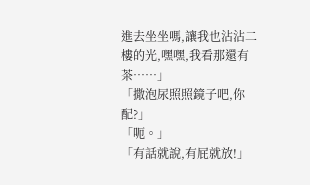進去坐坐嗎,讓我也沾沾二樓的光,嘿嘿,我看那還有茶……」
「撒泡尿照照鏡子吧,你配?」
「呃。」
「有話就說,有屁就放!」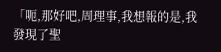「呃,那好吧,周理事,我想報的是,我發現了聖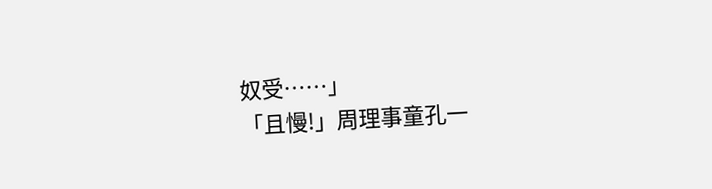奴受……」
「且慢!」周理事童孔一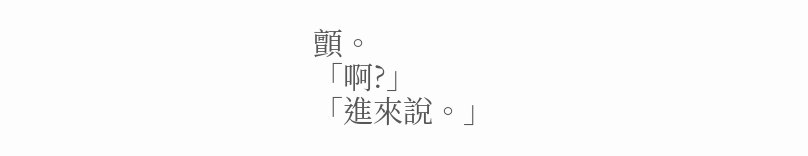顫。
「啊?」
「進來說。」